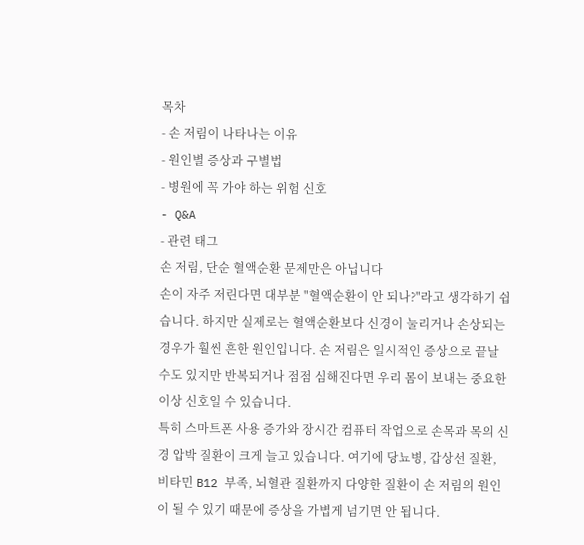목차
- 손 저림이 나타나는 이유
- 원인별 증상과 구별법
- 병원에 꼭 가야 하는 위험 신호
- Q&A
- 관련 태그
손 저림, 단순 혈액순환 문제만은 아닙니다
손이 자주 저린다면 대부분 "혈액순환이 안 되나?"라고 생각하기 쉽습니다. 하지만 실제로는 혈액순환보다 신경이 눌리거나 손상되는 경우가 훨씬 흔한 원인입니다. 손 저림은 일시적인 증상으로 끝날 수도 있지만 반복되거나 점점 심해진다면 우리 몸이 보내는 중요한 이상 신호일 수 있습니다.
특히 스마트폰 사용 증가와 장시간 컴퓨터 작업으로 손목과 목의 신경 압박 질환이 크게 늘고 있습니다. 여기에 당뇨병, 갑상선 질환, 비타민 B12 부족, 뇌혈관 질환까지 다양한 질환이 손 저림의 원인이 될 수 있기 때문에 증상을 가볍게 넘기면 안 됩니다.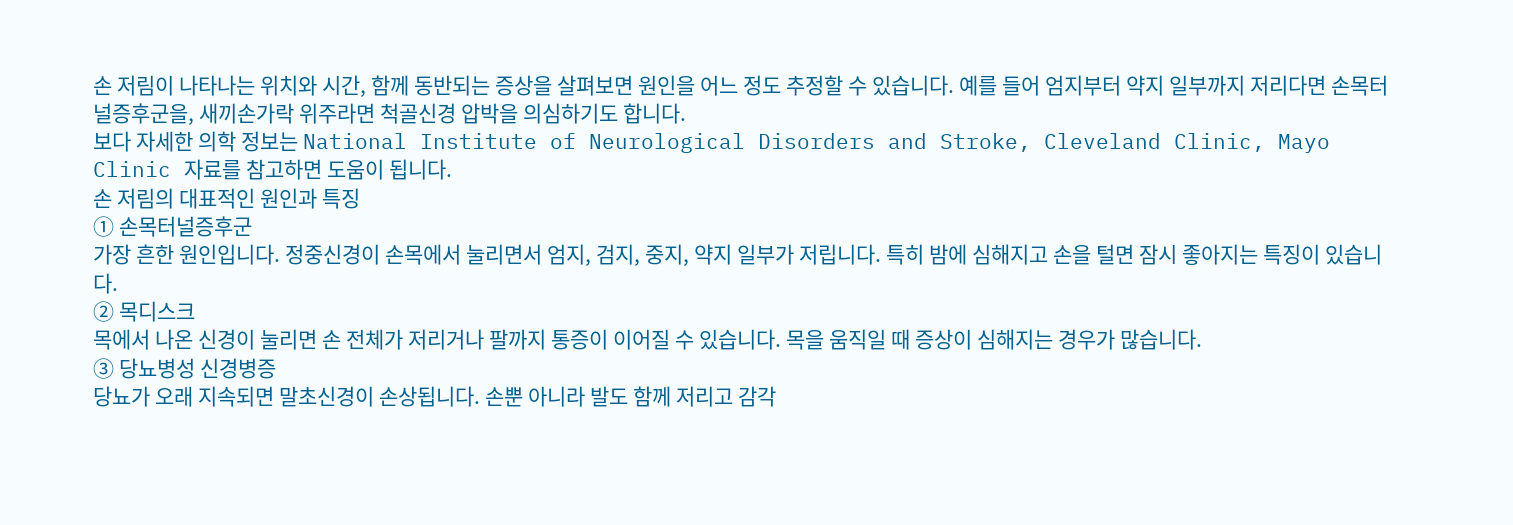손 저림이 나타나는 위치와 시간, 함께 동반되는 증상을 살펴보면 원인을 어느 정도 추정할 수 있습니다. 예를 들어 엄지부터 약지 일부까지 저리다면 손목터널증후군을, 새끼손가락 위주라면 척골신경 압박을 의심하기도 합니다.
보다 자세한 의학 정보는 National Institute of Neurological Disorders and Stroke, Cleveland Clinic, Mayo Clinic 자료를 참고하면 도움이 됩니다.
손 저림의 대표적인 원인과 특징
① 손목터널증후군
가장 흔한 원인입니다. 정중신경이 손목에서 눌리면서 엄지, 검지, 중지, 약지 일부가 저립니다. 특히 밤에 심해지고 손을 털면 잠시 좋아지는 특징이 있습니다.
② 목디스크
목에서 나온 신경이 눌리면 손 전체가 저리거나 팔까지 통증이 이어질 수 있습니다. 목을 움직일 때 증상이 심해지는 경우가 많습니다.
③ 당뇨병성 신경병증
당뇨가 오래 지속되면 말초신경이 손상됩니다. 손뿐 아니라 발도 함께 저리고 감각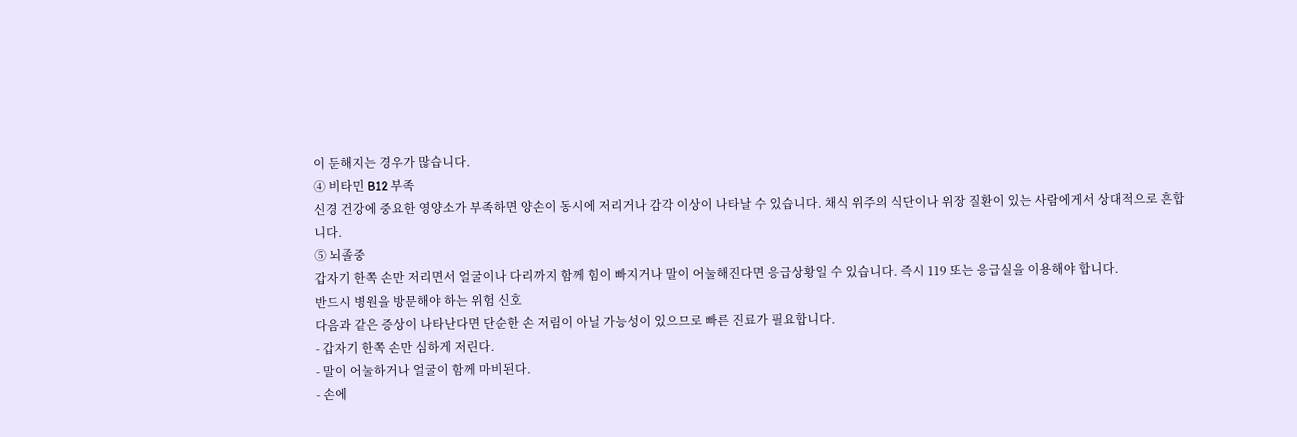이 둔해지는 경우가 많습니다.
④ 비타민 B12 부족
신경 건강에 중요한 영양소가 부족하면 양손이 동시에 저리거나 감각 이상이 나타날 수 있습니다. 채식 위주의 식단이나 위장 질환이 있는 사람에게서 상대적으로 흔합니다.
⑤ 뇌졸중
갑자기 한쪽 손만 저리면서 얼굴이나 다리까지 함께 힘이 빠지거나 말이 어눌해진다면 응급상황일 수 있습니다. 즉시 119 또는 응급실을 이용해야 합니다.
반드시 병원을 방문해야 하는 위험 신호
다음과 같은 증상이 나타난다면 단순한 손 저림이 아닐 가능성이 있으므로 빠른 진료가 필요합니다.
- 갑자기 한쪽 손만 심하게 저린다.
- 말이 어눌하거나 얼굴이 함께 마비된다.
- 손에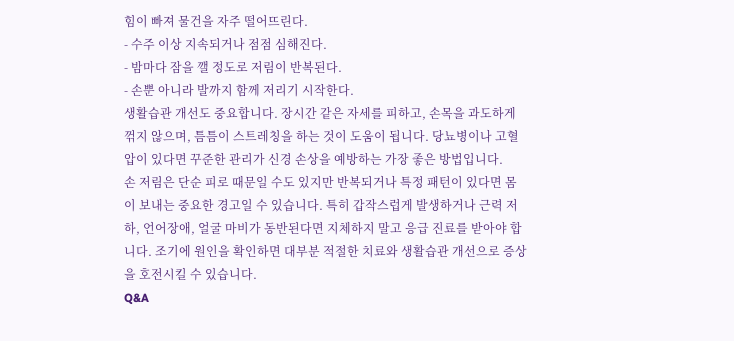힘이 빠져 물건을 자주 떨어뜨린다.
- 수주 이상 지속되거나 점점 심해진다.
- 밤마다 잠을 깰 정도로 저림이 반복된다.
- 손뿐 아니라 발까지 함께 저리기 시작한다.
생활습관 개선도 중요합니다. 장시간 같은 자세를 피하고, 손목을 과도하게 꺾지 않으며, 틈틈이 스트레칭을 하는 것이 도움이 됩니다. 당뇨병이나 고혈압이 있다면 꾸준한 관리가 신경 손상을 예방하는 가장 좋은 방법입니다.
손 저림은 단순 피로 때문일 수도 있지만 반복되거나 특정 패턴이 있다면 몸이 보내는 중요한 경고일 수 있습니다. 특히 갑작스럽게 발생하거나 근력 저하, 언어장애, 얼굴 마비가 동반된다면 지체하지 말고 응급 진료를 받아야 합니다. 조기에 원인을 확인하면 대부분 적절한 치료와 생활습관 개선으로 증상을 호전시킬 수 있습니다.
Q&A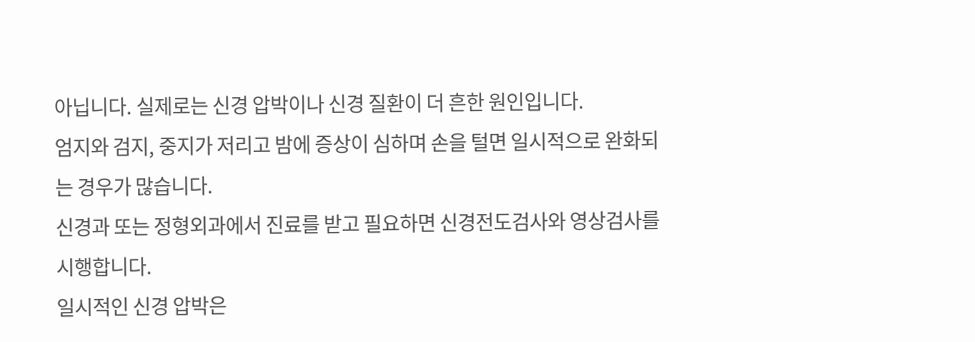아닙니다. 실제로는 신경 압박이나 신경 질환이 더 흔한 원인입니다.
엄지와 검지, 중지가 저리고 밤에 증상이 심하며 손을 털면 일시적으로 완화되는 경우가 많습니다.
신경과 또는 정형외과에서 진료를 받고 필요하면 신경전도검사와 영상검사를 시행합니다.
일시적인 신경 압박은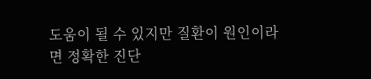도움이 될 수 있지만 질환이 원인이라면 정확한 진단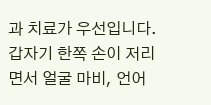과 치료가 우선입니다.
갑자기 한쪽 손이 저리면서 얼굴 마비, 언어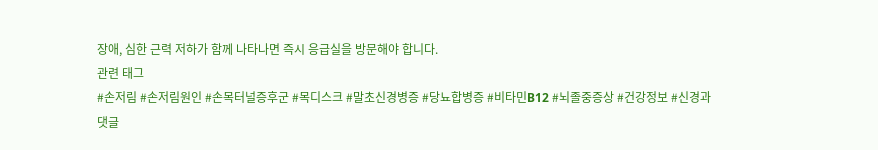장애, 심한 근력 저하가 함께 나타나면 즉시 응급실을 방문해야 합니다.
관련 태그
#손저림 #손저림원인 #손목터널증후군 #목디스크 #말초신경병증 #당뇨합병증 #비타민B12 #뇌졸중증상 #건강정보 #신경과
댓글